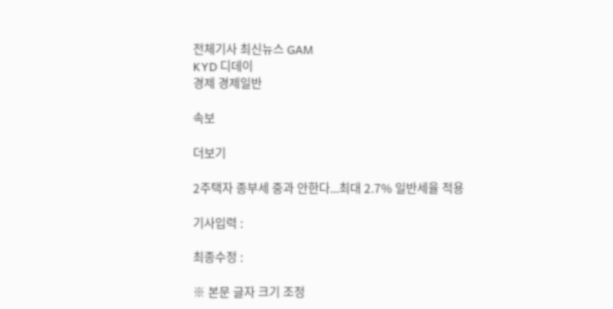전체기사 최신뉴스 GAM
KYD 디데이
경제 경제일반

속보

더보기

2주택자 종부세 중과 안한다...최대 2.7% 일반세율 적용

기사입력 :

최종수정 :

※ 본문 글자 크기 조정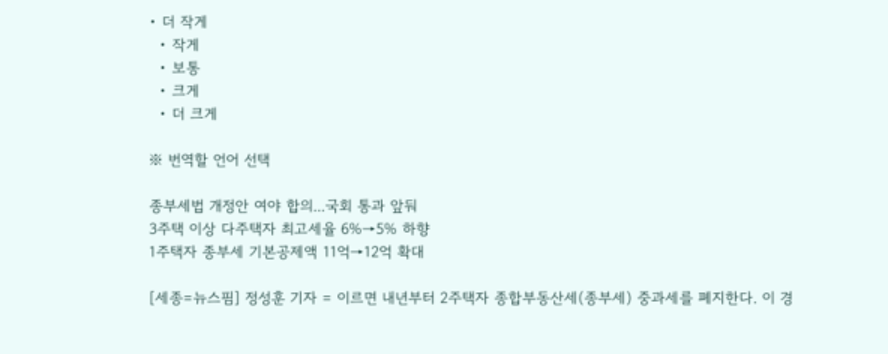• 더 작게
  • 작게
  • 보통
  • 크게
  • 더 크게

※ 번역할 언어 선택

종부세법 개정안 여야 합의...국회 통과 앞둬
3주택 이상 다주택자 최고세율 6%→5% 하향
1주택자 종부세 기본공제액 11억→12억 확대

[세종=뉴스핌] 정성훈 기자 = 이르면 내년부터 2주택자 종합부동산세(종부세) 중과세를 폐지한다. 이 경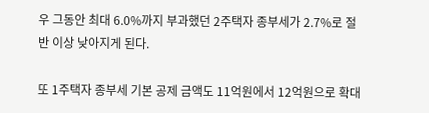우 그동안 최대 6.0%까지 부과했던 2주택자 종부세가 2.7%로 절반 이상 낮아지게 된다.

또 1주택자 종부세 기본 공제 금액도 11억원에서 12억원으로 확대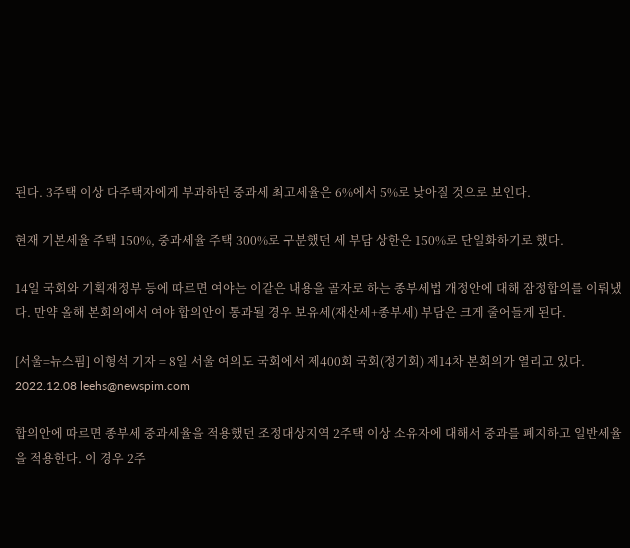된다. 3주택 이상 다주택자에게 부과하던 중과세 최고세율은 6%에서 5%로 낮아질 것으로 보인다.

현재 기본세율 주택 150%, 중과세율 주택 300%로 구분했던 세 부담 상한은 150%로 단일화하기로 했다.

14일 국회와 기획재정부 등에 따르면 여야는 이같은 내용을 골자로 하는 종부세법 개정안에 대해 잠정합의를 이뤄냈다. 만약 올해 본회의에서 여야 합의안이 통과될 경우 보유세(재산세+종부세) 부담은 크게 줄어들게 된다.

[서울=뉴스핌] 이형석 기자 = 8일 서울 여의도 국회에서 제400회 국회(정기회) 제14차 본회의가 열리고 있다. 2022.12.08 leehs@newspim.com

합의안에 따르면 종부세 중과세율을 적용했던 조정대상지역 2주택 이상 소유자에 대해서 중과를 폐지하고 일반세율을 적용한다. 이 경우 2주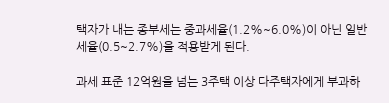택자가 내는 종부세는 중과세율(1.2%~6.0%)이 아닌 일반세율(0.5~2.7%)을 적용받게 된다.

과세 표준 12억원을 넘는 3주택 이상 다주택자에게 부과하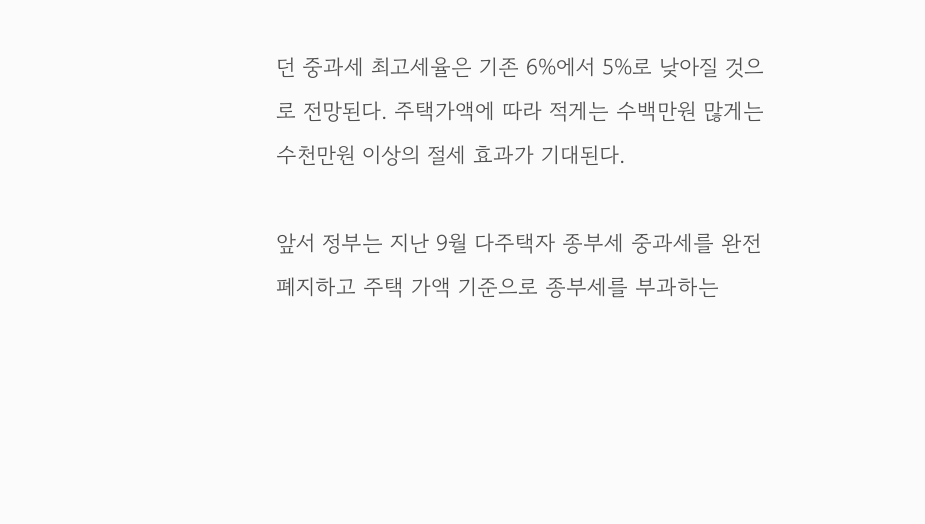던 중과세 최고세율은 기존 6%에서 5%로 낮아질 것으로 전망된다. 주택가액에 따라 적게는 수백만원 많게는 수천만원 이상의 절세 효과가 기대된다.

앞서 정부는 지난 9월 다주택자 종부세 중과세를 완전 폐지하고 주택 가액 기준으로 종부세를 부과하는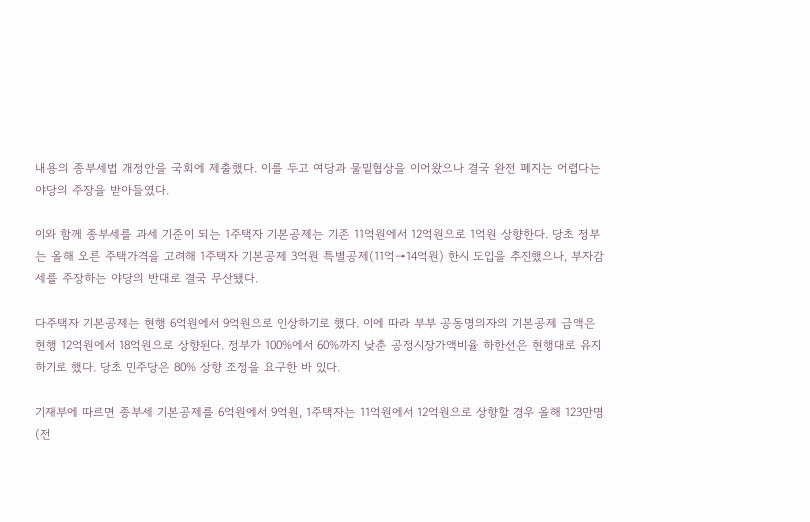내용의 종부세법 개정안을 국회에 제출했다. 이를 두고 여당과 물밑협상을 이어왔으나 결국 완전 폐지는 어렵다는 야당의 주장을 받아들였다.

이와 함께 종부세를 과세 기준이 되는 1주택자 기본공제는 기존 11억원에서 12억원으로 1억원 상향한다. 당초 정부는 올해 오른 주택가격을 고려해 1주택자 기본공제 3억원 특별공제(11억→14억원) 한시 도입을 추진했으나, 부자감세를 주장하는 야당의 반대로 결국 무산됐다.

다주택자 기본공제는 현행 6억원에서 9억원으로 인상하기로 했다. 이에 따라 부부 공동명의자의 기본공제 금액은 현행 12억원에서 18억원으로 상향된다. 정부가 100%에서 60%까지 낮춘 공정시장가액비율 하한선은 현행대로 유지하기로 했다. 당초 민주당은 80% 상향 조정을 요구한 바 있다.

기재부에 따르면 종부세 기본공제를 6억원에서 9억원, 1주택자는 11억원에서 12억원으로 상향할 경우 올해 123만명(전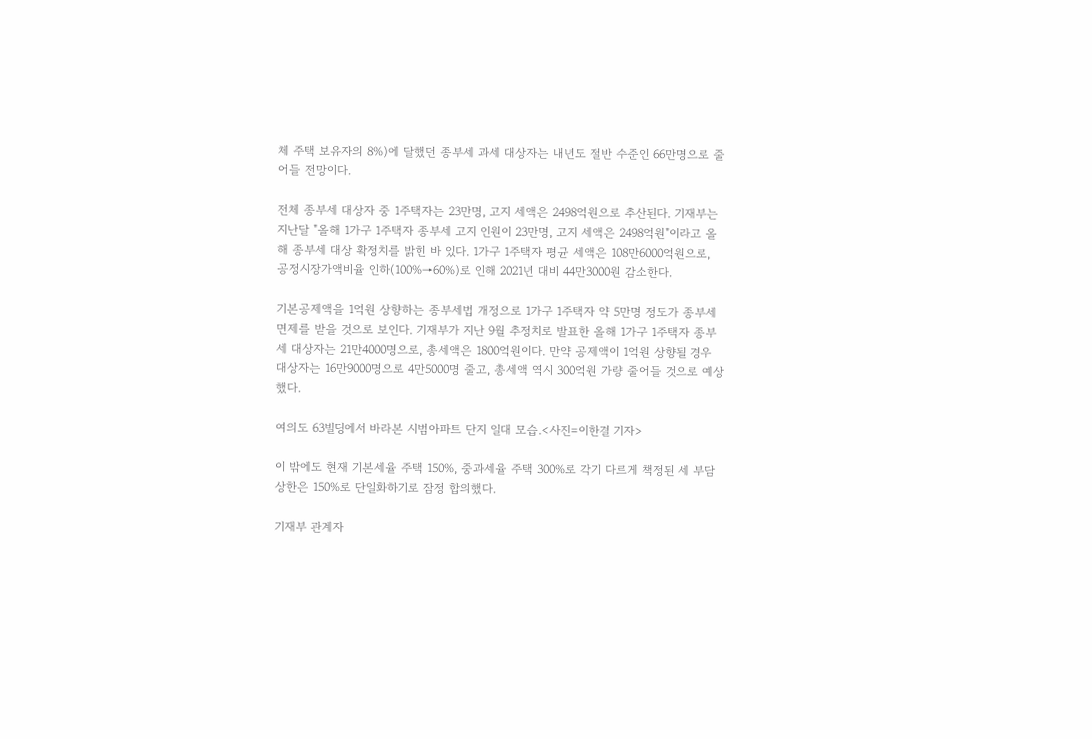체 주택 보유자의 8%)에 달했던 종부세 과세 대상자는 내년도 절반 수준인 66만명으로 줄어들 전망이다.

전체 종부세 대상자 중 1주택자는 23만명, 고지 세액은 2498억원으로 추산된다. 기재부는 지난달 "올해 1가구 1주택자 종부세 고지 인원이 23만명, 고지 세액은 2498억원"이라고 올해 종부세 대상 확정치를 밝힌 바 있다. 1가구 1주택자 평균 세액은 108만6000억원으로, 공정시장가액비율 인하(100%→60%)로 인해 2021년 대비 44만3000원 감소한다.

기본공제액을 1억원 상향하는 종부세법 개정으로 1가구 1주택자 약 5만명 정도가 종부세 면제를 받을 것으로 보인다. 기재부가 지난 9월 추정치로 발표한 올해 1가구 1주택자 종부세 대상자는 21만4000명으로, 총세액은 1800억원이다. 만약 공제액이 1억원 상향될 경우 대상자는 16만9000명으로 4만5000명 줄고, 총세액 역시 300억원 가량 줄어들 것으로 예상했다.

여의도 63빌딩에서 바라본 시범아파트 단지 일대 모습.<사진=이한결 기자>

이 밖에도 현재 기본세율 주택 150%, 중과세율 주택 300%로 각기 다르게 책정된 세 부담 상한은 150%로 단일화하기로 잠정 합의했다.

기재부 관계자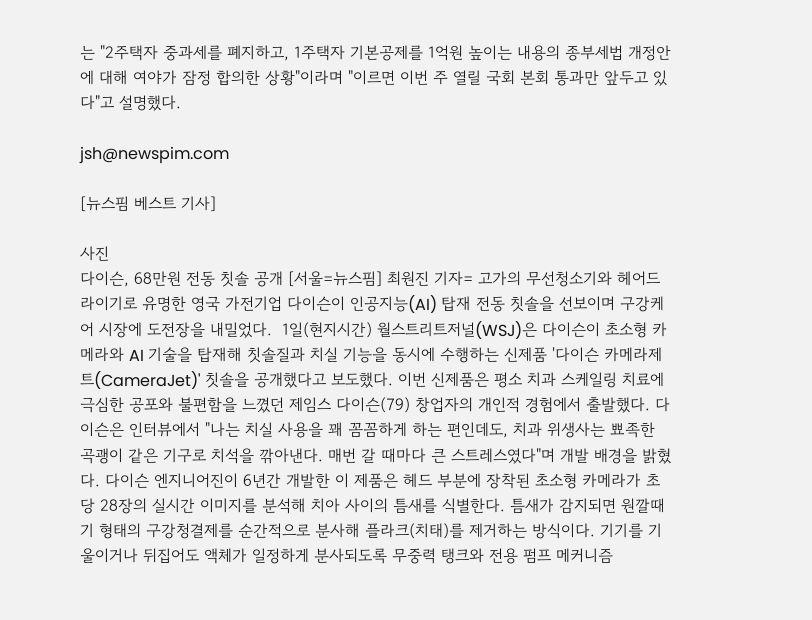는 "2주택자 중과세를 폐지하고, 1주택자 기본공제를 1억원 높이는 내용의 종부세법 개정안에 대해 여야가 잠정 합의한 상황"이라며 "이르면 이번 주 열릴 국회 본회 통과만 앞두고 있다"고 설명했다.

jsh@newspim.com

[뉴스핌 베스트 기사]

사진
다이슨, 68만원 전동 칫솔 공개 [서울=뉴스핌] 최원진 기자= 고가의 무선청소기와 헤어드라이기로 유명한 영국 가전기업 다이슨이 인공지능(AI) 탑재 전동 칫솔을 선보이며 구강케어 시장에 도전장을 내밀었다.  1일(현지시간) 월스트리트저널(WSJ)은 다이슨이 초소형 카메라와 AI 기술을 탑재해 칫솔질과 치실 기능을 동시에 수행하는 신제품 '다이슨 카메라제트(CameraJet)' 칫솔을 공개했다고 보도했다. 이번 신제품은 평소 치과 스케일링 치료에 극심한 공포와 불편함을 느꼈던 제임스 다이슨(79) 창업자의 개인적 경험에서 출발했다. 다이슨은 인터뷰에서 "나는 치실 사용을 꽤 꼼꼼하게 하는 편인데도, 치과 위생사는 뾰족한 곡괭이 같은 기구로 치석을 깎아낸다. 매번 갈 때마다 큰 스트레스였다"며 개발 배경을 밝혔다. 다이슨 엔지니어진이 6년간 개발한 이 제품은 헤드 부분에 장착된 초소형 카메라가 초당 28장의 실시간 이미지를 분석해 치아 사이의 틈새를 식별한다. 틈새가 감지되면 원깔때기 형태의 구강청결제를 순간적으로 분사해 플라크(치태)를 제거하는 방식이다. 기기를 기울이거나 뒤집어도 액체가 일정하게 분사되도록 무중력 탱크와 전용 펌프 메커니즘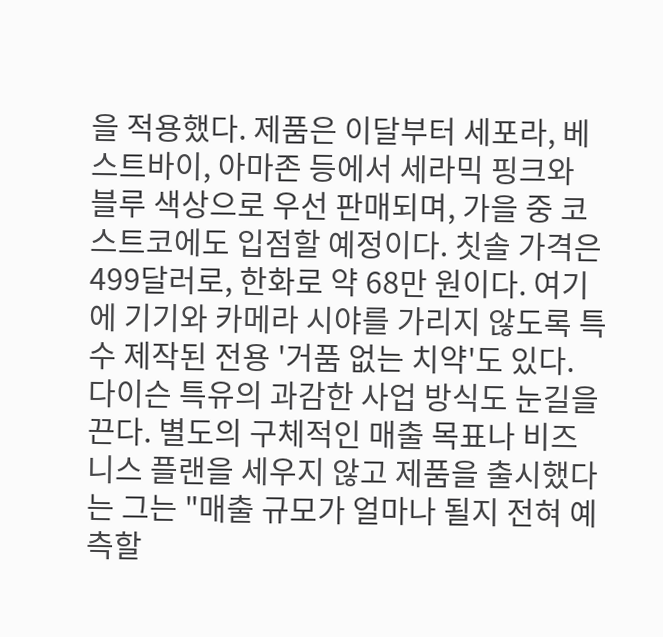을 적용했다. 제품은 이달부터 세포라, 베스트바이, 아마존 등에서 세라믹 핑크와 블루 색상으로 우선 판매되며, 가을 중 코스트코에도 입점할 예정이다. 칫솔 가격은 499달러로, 한화로 약 68만 원이다. 여기에 기기와 카메라 시야를 가리지 않도록 특수 제작된 전용 '거품 없는 치약'도 있다.  다이슨 특유의 과감한 사업 방식도 눈길을 끈다. 별도의 구체적인 매출 목표나 비즈니스 플랜을 세우지 않고 제품을 출시했다는 그는 "매출 규모가 얼마나 될지 전혀 예측할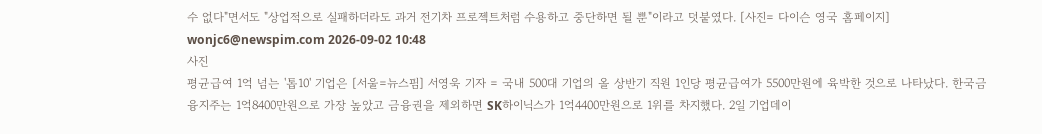수 없다"면서도 "상업적으로 실패하더라도 과거 전기차 프로젝트처럼 수용하고 중단하면 될 뿐"이라고 덧붙였다. [사진= 다이슨 영국 홈페이지] wonjc6@newspim.com 2026-09-02 10:48
사진
평균급여 1억 넘는 '톱10' 기업은 [서울=뉴스핌] 서영욱 기자 = 국내 500대 기업의 올 상반기 직원 1인당 평균급여가 5500만원에 육박한 것으로 나타났다. 한국금융지주는 1억8400만원으로 가장 높았고 금융권을 제외하면 SK하이닉스가 1억4400만원으로 1위를 차지했다. 2일 기업데이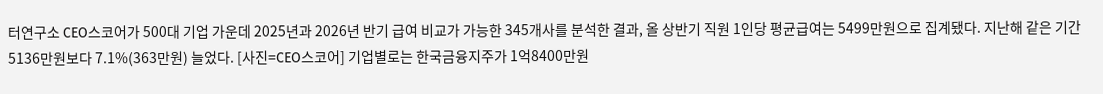터연구소 CEO스코어가 500대 기업 가운데 2025년과 2026년 반기 급여 비교가 가능한 345개사를 분석한 결과, 올 상반기 직원 1인당 평균급여는 5499만원으로 집계됐다. 지난해 같은 기간 5136만원보다 7.1%(363만원) 늘었다. [사진=CEO스코어] 기업별로는 한국금융지주가 1억8400만원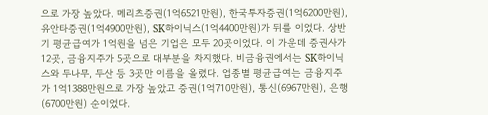으로 가장 높았다. 메리츠증권(1억6521만원), 한국투자증권(1억6200만원), 유안타증권(1억4900만원), SK하이닉스(1억4400만원)가 뒤를 이었다. 상반기 평균급여가 1억원을 넘은 기업은 모두 20곳이었다. 이 가운데 증권사가 12곳, 금융지주가 5곳으로 대부분을 차지했다. 비금융권에서는 SK하이닉스와 두나무, 두산 등 3곳만 이름을 올렸다. 업종별 평균급여는 금융지주가 1억1388만원으로 가장 높았고 증권(1억710만원), 통신(6967만원), 은행(6700만원) 순이었다.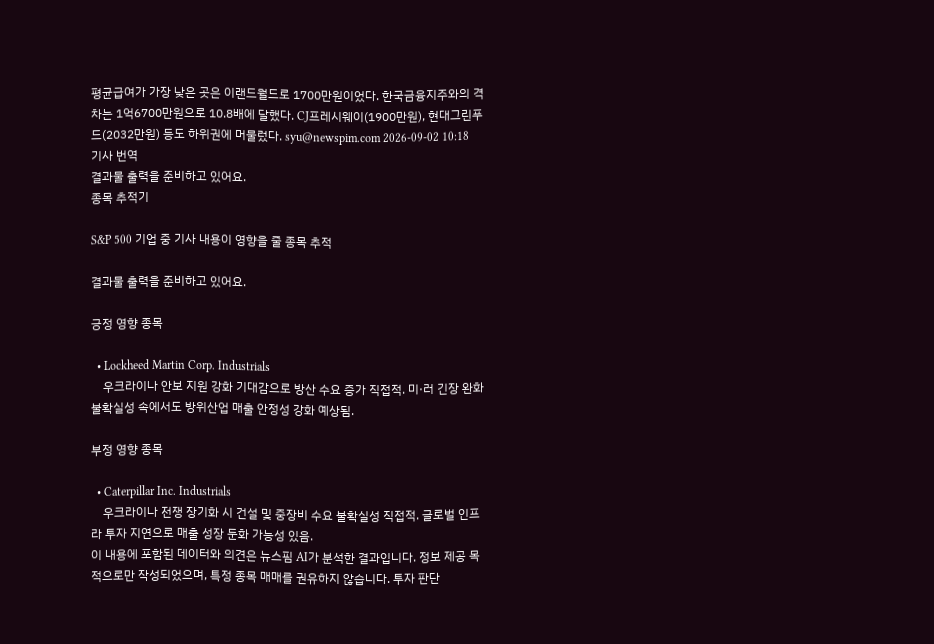평균급여가 가장 낮은 곳은 이랜드월드로 1700만원이었다. 한국금융지주와의 격차는 1억6700만원으로 10.8배에 달했다. CJ프레시웨이(1900만원), 현대그린푸드(2032만원) 등도 하위권에 머물렀다. syu@newspim.com 2026-09-02 10:18
기사 번역
결과물 출력을 준비하고 있어요.
종목 추적기

S&P 500 기업 중 기사 내용이 영향을 줄 종목 추적

결과물 출력을 준비하고 있어요.

긍정 영향 종목

  • Lockheed Martin Corp. Industrials
    우크라이나 안보 지원 강화 기대감으로 방산 수요 증가 직접적. 미·러 긴장 완화 불확실성 속에서도 방위산업 매출 안정성 강화 예상됨.

부정 영향 종목

  • Caterpillar Inc. Industrials
    우크라이나 전쟁 장기화 시 건설 및 중장비 수요 불확실성 직접적. 글로벌 인프라 투자 지연으로 매출 성장 둔화 가능성 있음.
이 내용에 포함된 데이터와 의견은 뉴스핌 AI가 분석한 결과입니다. 정보 제공 목적으로만 작성되었으며, 특정 종목 매매를 권유하지 않습니다. 투자 판단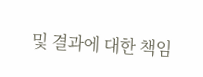및 결과에 대한 책임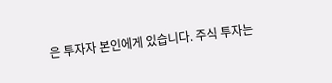은 투자자 본인에게 있습니다. 주식 투자는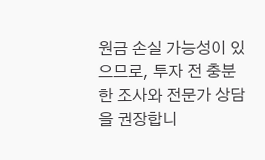원금 손실 가능성이 있으므로, 투자 전 충분한 조사와 전문가 상담을 권장합니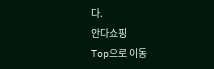다.
안다쇼핑
Top으로 이동